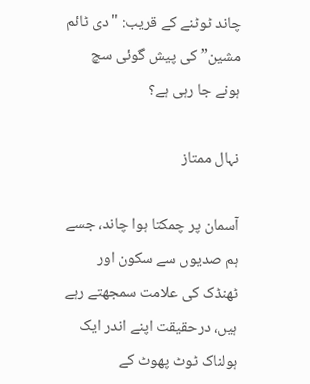چاند ٹوٹنے کے قریب: "دی ٹائم مشین” کی پیش گوئی سچ ہونے جا رہی ہے؟

نہال ممتاز

آسمان پر چمکتا ہوا چاند، جسے ہم صدیوں سے سکون اور ٹھنڈک کی علامت سمجھتے رہے ہیں، درحقیقت اپنے اندر ایک ہولناک ٹوٹ پھوٹ کے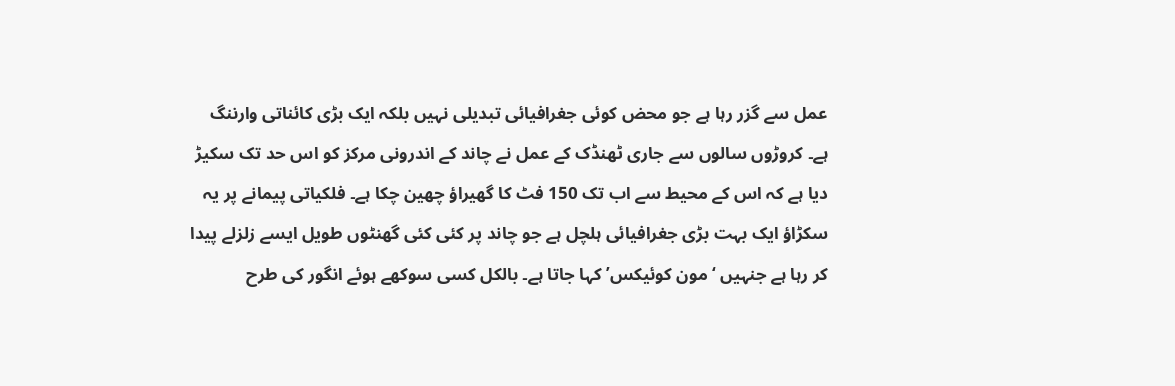عمل سے گزر رہا ہے جو محض کوئی جغرافیائی تبدیلی نہیں بلکہ ایک بڑی کائناتی وارننگ ہے۔ کروڑوں سالوں سے جاری ٹھنڈک کے عمل نے چاند کے اندرونی مرکز کو اس حد تک سکیڑ دیا ہے کہ اس کے محیط سے اب تک 150 فٹ کا گھیراؤ چھین چکا ہے۔ فلکیاتی پیمانے پر یہ سکڑاؤ ایک بہت بڑی جغرافیائی ہلچل ہے جو چاند پر کئی کئی گھنٹوں طویل ایسے زلزلے پیدا کر رہا ہے جنہیں ‘مون کوئیکس’ کہا جاتا ہے۔ بالکل کسی سوکھے ہوئے انگور کی طرح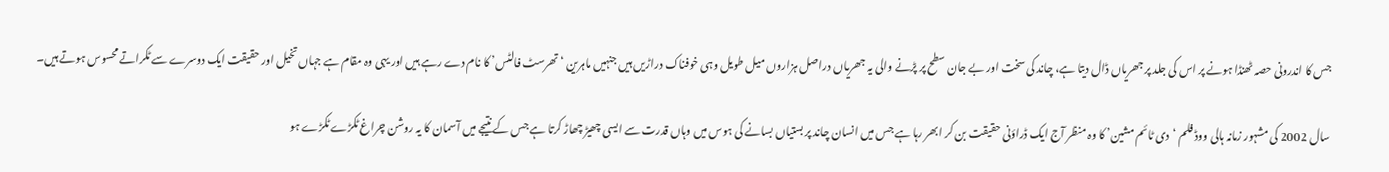جس کا اندرونی حصہ ٹھنڈا ہونے پر اس کی جلد پر جھریاں ڈال دیتا ہے، چاند کی سخت اور بے جان سطح پر پڑنے والی یہ جھریاں دراصل ہزاروں میل طویل وہی خوفناک دراڑیں ہیں جنہیں ماہرین ‘تھرسٹ فالٹس’ کا نام دے رہے ہیں اور یہی وہ مقام ہے جہاں تخیل اور حقیقت ایک دوسرے سے ٹکراتے محسوس ہوتے ہیں۔

سال 2002 کی مشہور زمانہ ہالی ووڈ فلم ‘دی ٹائم مشین’ کا وہ منظر آج ایک ڈراؤنی حقیقت بن کر ابھر رہا ہے جس میں انسان چاند پر بستیاں بسانے کی ہوس میں وہاں قدرت سے ایسی چھیڑ چھاڑ کرتا ہے جس کے نتیجے میں آسمان کا یہ روشن چراغ ٹکڑے ٹکڑے ہو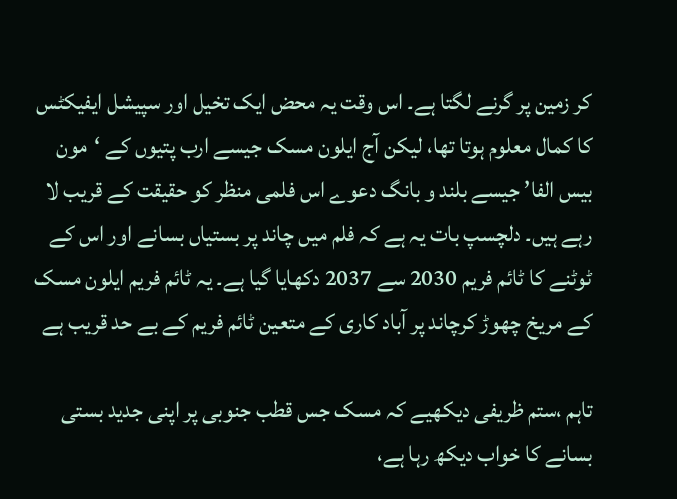کر زمین پر گرنے لگتا ہے۔ اس وقت یہ محض ایک تخیل اور سپیشل ایفیکٹس کا کمال معلوم ہوتا تھا، لیکن آج ایلون مسک جیسے ارب پتیوں کے ‘مون بیس الفا’ جیسے بلند و بانگ دعوے اس فلمی منظر کو حقیقت کے قریب لا رہے ہیں۔ دلچسپ بات یہ ہے کہ فلم میں چاند پر بستیاں بسانے اور اس کے ٹوٹنے کا ٹائم فریم 2030 سے 2037 دکھایا گیا ہے۔ یہ ٹائم فریم ایلون مسک کے مریخ چھوڑ کرچاند پر آباد کاری کے متعین ٹائم فریم کے بے حد قریب ہے

تاہم ،ستم ظریفی دیکھیے کہ مسک جس قطب جنوبی پر اپنی جدید بستی بسانے کا خواب دیکھ رہا ہے،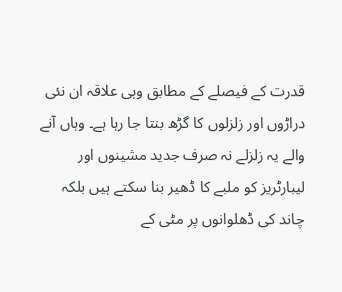قدرت کے فیصلے کے مطابق وہی علاقہ ان نئی دراڑوں اور زلزلوں کا گڑھ بنتا جا رہا ہے۔ وہاں آنے والے یہ زلزلے نہ صرف جدید مشینوں اور لیبارٹریز کو ملبے کا ڈھیر بنا سکتے ہیں بلکہ چاند کی ڈھلوانوں پر مٹی کے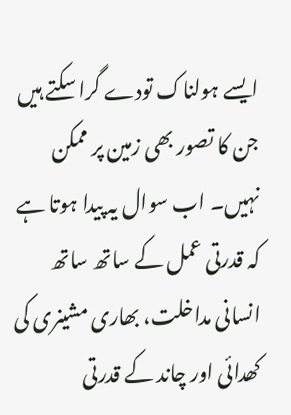ایسے ہولناک تودے گرا سکتے ہیں جن کا تصور بھی زمین پر ممکن نہیں۔ اب سوال یہ پیدا ہوتا ہے کہ قدرتی عمل کے ساتھ ساتھ انسانی مداخلت، بھاری مشینری کی کھدائی اور چاند کے قدرتی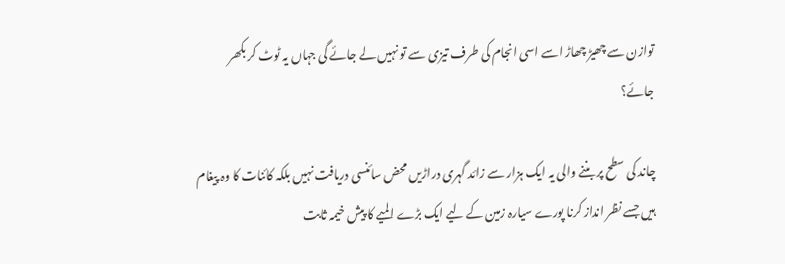توازن سے چھیڑ چھاڑ اسے اسی انجام کی طرف تیزی سے تو نہیں لے جائے گی جہاں یہ ٹوٹ کر بکھر جائے؟

چاند کی سطح پر بننے والی یہ ایک ہزار سے زائد گہری دراڑیں محض سائنسی دریافت نہیں بلکہ کائنات کا وہ پیغام ہیں جسے نظر انداز کرنا پورے سیارہ زمین کے لیے ایک بڑے المیے کا پیش خیمہ ثابت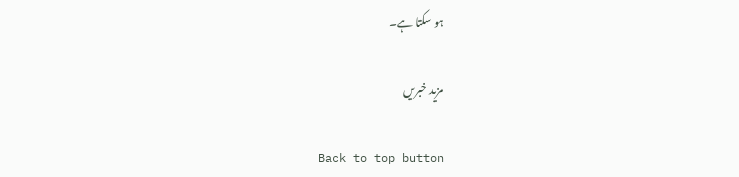ہو سکتا ہے۔

مزید خبریں

Back to top button